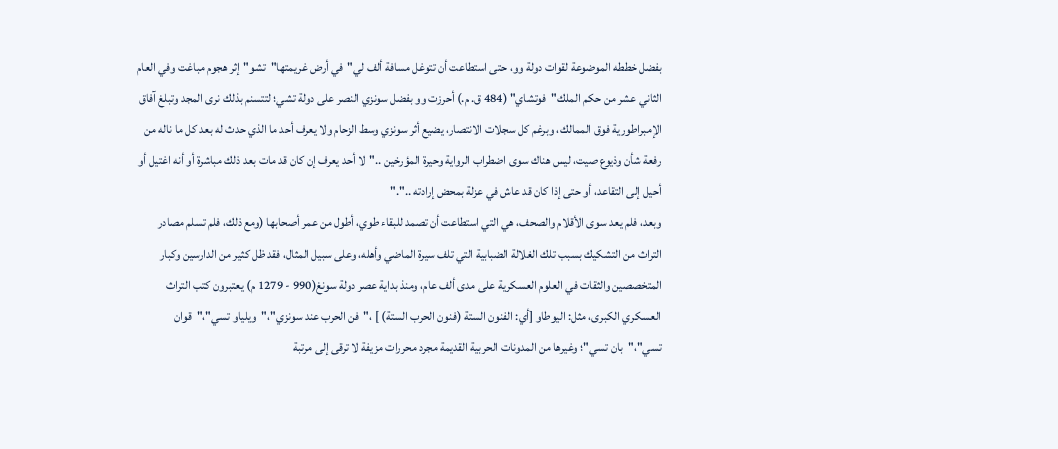بفضل خططه الموضوعة لقوات دولة وو، حتى استطاعت أن تتوغل مسافة ألف لي"في أرض غريمتها"تشو"إثر هجوم مباغت وفي العام الثاني عشر من حكم الملك"فوتشاي" (484 ق. م.) أحرزت وو بفضل سونزي النصر على دولة تشي؛ لتتسنم بذلك نرى المجد وتبلغ آفاق الإمبراطورية فوق الممالك، وبرغم كل سجلات الانتصار، يضيع أثر سونزي وسط الزحام ولا يعرف أحد ما الذي حدث له بعد كل ما ناله من رفعة شأن وذيوع صيت، ليس هناك سوى اضطراب الرواية وحيرة المؤرخين .."لا أحد يعرف إن كان قد مات بعد ذلك مباشرة أو أنه اغتيل أو أحيل إلى التقاعد، أو حتى إذا كان قد عاش في عزلة بمحض إرادته .."."
وبعد، فلم يعد سوى الأقلام والصحف، هي التي استطاعت أن تصمد للبقاء طوي، أطول من عمر أصحابها (ومع ذلك، فلم تسلم مصادر التراث من التشكيك بسبب تلك الغلالة الضبابية التي تلف سيرة الماضي وأهله، وعلى سبيل المثال، فقد ظل كثير من الدارسين وكبار المتخصصين والثقات في العلوم العسكرية على مدى ألف عام، ومنذ بداية عصر دولة سونغ(990 - 1279 م) يعتبرون كتب التراث العسكري الكبرى، مثل: اليوطاو [أي: الفنون الستة (فنون الحرب الستة) ] ،"فن الحرب عند سونزي"،"ويلياو تسي"،"قوان تسي"،"بان تسي"؛ وغيرها من المدونات الحربية القديمة مجرد محررات مزيفة لا ترقى إلى مرتبة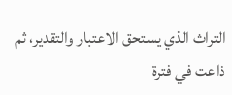التراث الذي يستحق الاعتبار والتقدير، ثم ذاعت في فترة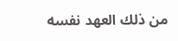من ذلك العهد نفسه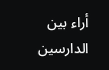أراء بين الدارسين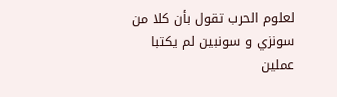لعلوم الحرب تقول بأن كلا من سونزي و سونبين لم يكتبا عملين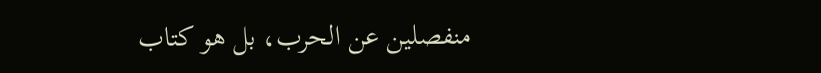منفصلين عن الحرب، بل هو كتاب